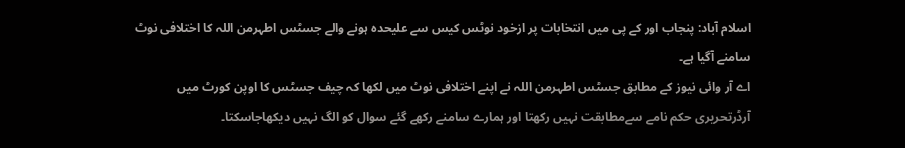اسلام آباد: پنجاب اور کے پی میں انتخابات پر ازخود نوٹس کیس سے علیحدہ ہونے والے جسٹس اطہرمن اللہ کا اختلافی نوٹ سامنے آگیا ہے۔
اے آر وائی نیوز کے مطابق جسٹس اطہرمن اللہ نے اپنے اختلافی نوٹ میں لکھا کہ چیف جسٹس کا اوپن کورٹ میں آرڈرتحریری حکم نامے سےمطابقت نہیں رکھتا اور ہمارے سامنے رکھے گئے سوال کو الگ نہیں دیکھاجاسکتا۔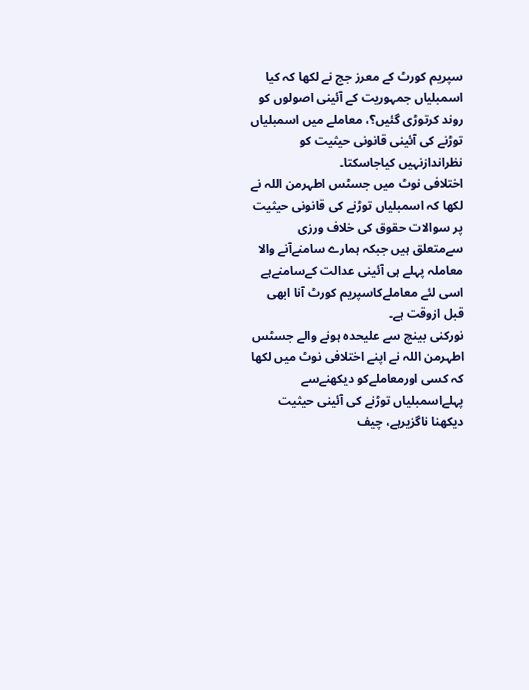سپریم کورٹ کے معرز جج نے لکھا کہ کیا اسمبلیاں جمہوریت کے آئینی اصولوں کو روند کرتوڑی گئیں؟، معاملے میں اسمبلیاں توڑنے کی آئینی قانونی حیثیت کو نظراندازنہیں کیاجاسکتا۔
اختلافی نوٹ میں جسٹس اطہرمن اللہ نے لکھا کہ اسمبلیاں توڑنے کی قانونی حیثیت پر سوالات حقوق کی خلاف ورزی سےمتعلق ہیں جبکہ ہمارے سامنےآنے والا معاملہ پہلے ہی آئینی عدالت کےسامنےہے اسی لئے معاملےکاسپریم کورٹ آنا ابھی قبل ازوقت ہے۔
نورکنی بینچ سے علیحدہ ہونے والے جسٹس اطہرمن اللہ نے اپنے اختلافی نوٹ میں لکھا کہ کسی اورمعاملےکو دیکھنےسے پہلےاسمبلیاں توڑنے کی آئینی حیثیت دیکھنا ناگزیرہے، چیف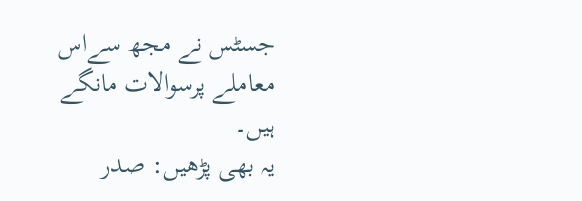جسٹس نے مجھ سےاس معاملے پرسوالات مانگے ہیں۔
یہ بھی پڑھیں: صدر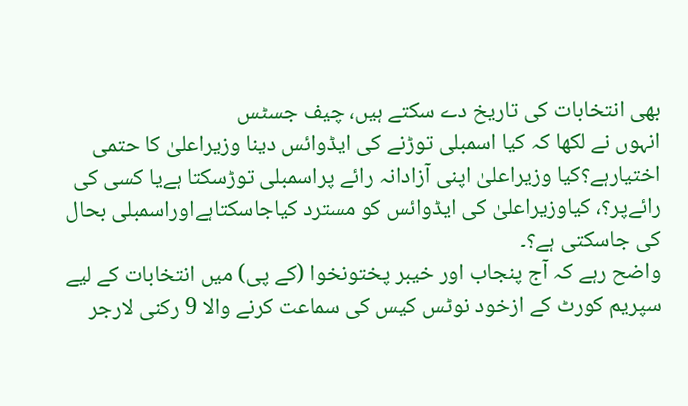بھی انتخابات کی تاریخ دے سکتے ہیں، چیف جسٹس
انہوں نے لکھا کہ کیا اسمبلی توڑنے کی ایڈوائس دینا وزیراعلیٰ کا حتمی اختیارہے؟کیا وزیراعلیٰ اپنی آزادانہ رائے پراسمبلی توڑسکتا ہےیا کسی کی رائےپر؟، کیاوزیراعلیٰ کی ایڈوائس کو مسترد کیاجاسکتاہےاوراسمبلی بحال کی جاسکتی ہے؟۔
واضح رہے کہ آج پنجاب اور خیبر پختونخوا (کے پی) میں انتخابات کے لیے سپریم کورٹ کے ازخود نوٹس کیس کی سماعت کرنے والا 9 رکنی لارجر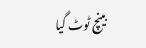بینچ ٹوٹ گیا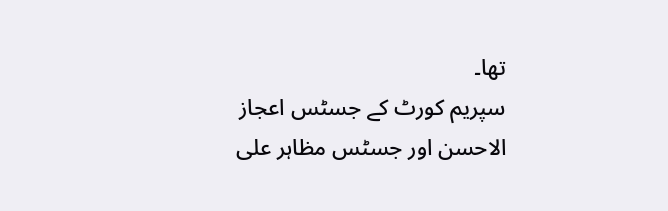تھا۔
سپریم کورٹ کے جسٹس اعجاز الاحسن اور جسٹس مظاہر علی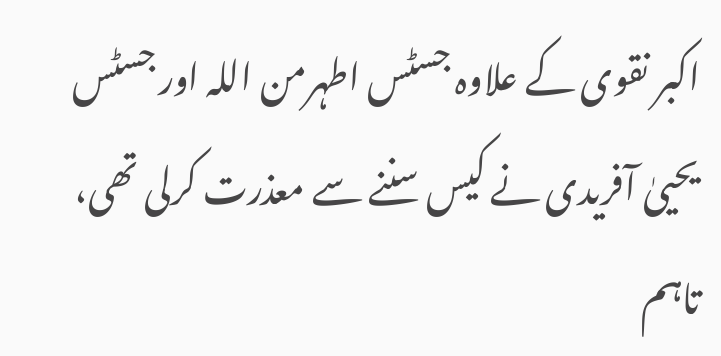اکبر نقوی کے علاوہ جسٹس اطہرمن اللہ اور جسٹس یحییٰ آفریدی نے کیس سننے سے معذرت کرلی تھی، تاہم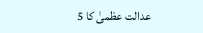عدالت عظمیٰ کا 5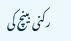رکنی بینچ کی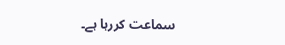سماعت کررہا ہے۔